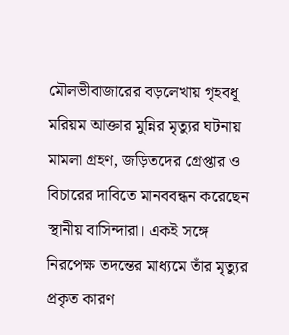মৌলভীবাজারের বড়লেখায় গৃহবধূ মরিয়ম আক্তার মুন্নির মৃত্যুর ঘটনায় মামলা গ্রহণ, জড়িতদের গ্রেপ্তার ও বিচারের দাবিতে মানববন্ধন করেছেন স্থানীয় বাসিন্দারা। একই সঙ্গে নিরপেক্ষ তদন্তের মাধ্যমে তাঁর মৃত্যুর প্রকৃত কারণ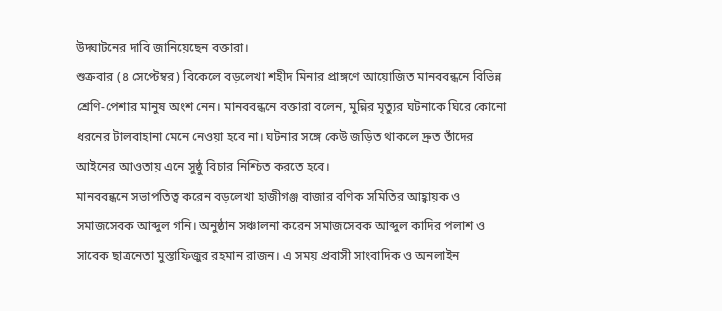উদ্ঘাটনের দাবি জানিয়েছেন বক্তারা।
শুক্রবার (৪ সেপ্টেম্বর) বিকেলে বড়লেখা শহীদ মিনার প্রাঙ্গণে আয়োজিত মানববন্ধনে বিভিন্ন শ্রেণি-পেশার মানুষ অংশ নেন। মানববন্ধনে বক্তারা বলেন, মুন্নির মৃত্যুর ঘটনাকে ঘিরে কোনো ধরনের টালবাহানা মেনে নেওয়া হবে না। ঘটনার সঙ্গে কেউ জড়িত থাকলে দ্রুত তাঁদের আইনের আওতায় এনে সুষ্ঠু বিচার নিশ্চিত করতে হবে।
মানববন্ধনে সভাপতিত্ব করেন বড়লেখা হাজীগঞ্জ বাজার বণিক সমিতির আহ্বায়ক ও সমাজসেবক আব্দুল গনি। অনুষ্ঠান সঞ্চালনা করেন সমাজসেবক আব্দুল কাদির পলাশ ও সাবেক ছাত্রনেতা মুস্তাফিজুর রহমান রাজন। এ সময় প্রবাসী সাংবাদিক ও অনলাইন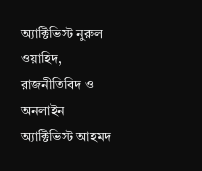অ্যাক্টিভিস্ট নুরুল ওয়াহিদ, রাজনীতিবিদ ও অনলাইন অ্যাক্টিভিস্ট আহমদ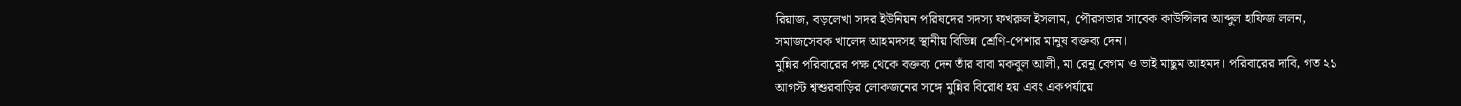রিয়াজ, বড়লেখা সদর ইউনিয়ন পরিষদের সদস্য ফখরুল ইসলাম, পৌরসভার সাবেক কাউন্সিলর আব্দুল হাফিজ ললন, সমাজসেবক খালেদ আহমদসহ স্থানীয় বিভিন্ন শ্রেণি-পেশার মানুষ বক্তব্য দেন।
মুন্নির পরিবারের পক্ষ থেকে বক্তব্য দেন তাঁর বাবা মকবুল আলী, মা রেনু বেগম ও ভাই মাছুম আহমদ। পরিবারের দাবি, গত ২১ আগস্ট শ্বশুরবাড়ির লোকজনের সঙ্গে মুন্নির বিরোধ হয় এবং একপর্যায়ে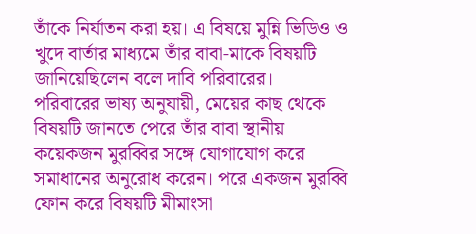তাঁকে নির্যাতন করা হয়। এ বিষয়ে মুন্নি ভিডিও ও খুদে বার্তার মাধ্যমে তাঁর বাবা-মাকে বিষয়টি জানিয়েছিলেন বলে দাবি পরিবারের।
পরিবারের ভাষ্য অনুযায়ী, মেয়ের কাছ থেকে বিষয়টি জানতে পেরে তাঁর বাবা স্থানীয় কয়েকজন মুরব্বির সঙ্গে যোগাযোগ করে সমাধানের অনুরোধ করেন। পরে একজন মুরব্বি ফোন করে বিষয়টি মীমাংসা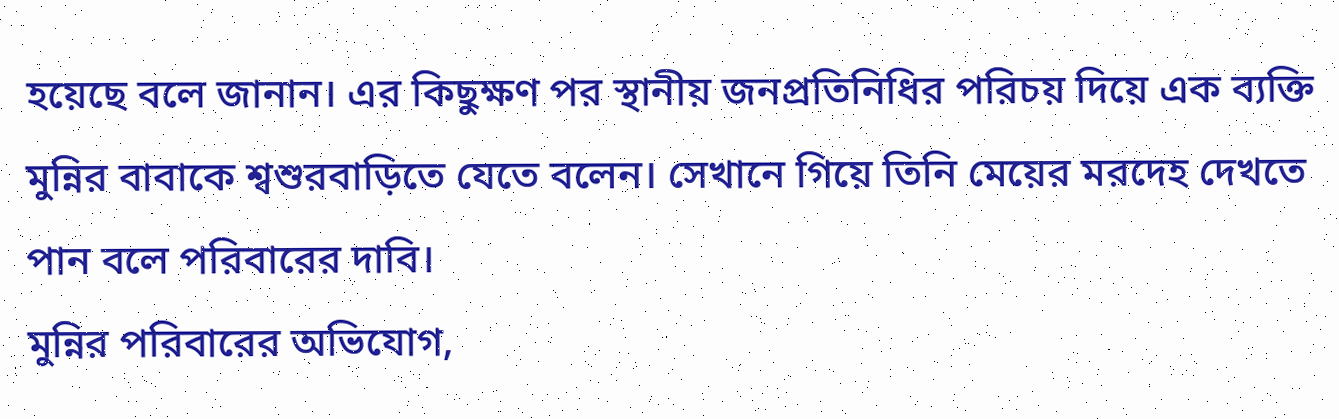হয়েছে বলে জানান। এর কিছুক্ষণ পর স্থানীয় জনপ্রতিনিধির পরিচয় দিয়ে এক ব্যক্তি মুন্নির বাবাকে শ্বশুরবাড়িতে যেতে বলেন। সেখানে গিয়ে তিনি মেয়ের মরদেহ দেখতে পান বলে পরিবারের দাবি।
মুন্নির পরিবারের অভিযোগ,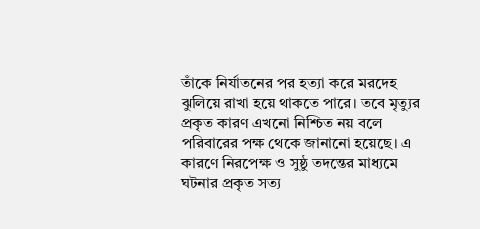তাঁকে নির্যাতনের পর হত্যা করে মরদেহ ঝুলিয়ে রাখা হয়ে থাকতে পারে। তবে মৃত্যুর প্রকৃত কারণ এখনো নিশ্চিত নয় বলে পরিবারের পক্ষ থেকে জানানো হয়েছে। এ কারণে নিরপেক্ষ ও সুষ্ঠু তদন্তের মাধ্যমে ঘটনার প্রকৃত সত্য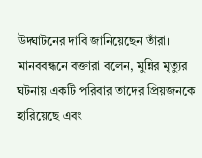উদ্ঘাটনের দাবি জানিয়েছেন তাঁরা।
মানববন্ধনে বক্তারা বলেন, মুন্নির মৃত্যুর ঘটনায় একটি পরিবার তাদের প্রিয়জনকে হারিয়েছে এবং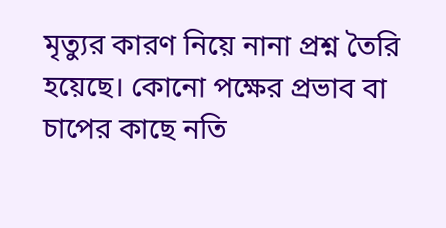মৃত্যুর কারণ নিয়ে নানা প্রশ্ন তৈরি হয়েছে। কোনো পক্ষের প্রভাব বা চাপের কাছে নতি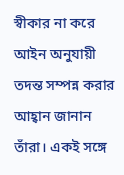স্বীকার না করে আইন অনুযায়ী তদন্ত সম্পন্ন করার আহ্বান জানান তাঁরা। একই সঙ্গে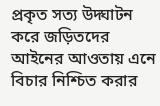প্রকৃত সত্য উদ্ঘাটন করে জড়িতদের আইনের আওতায় এনে বিচার নিশ্চিত করার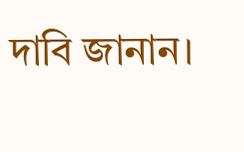দাবি জানান।